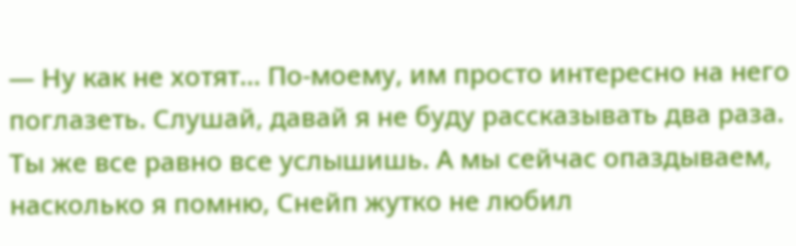— Ну как не хотят… По-моему, им просто интересно на него поглазеть. Слушай, давай я не буду рассказывать два раза. Ты же все равно все услышишь. А мы сейчас опаздываем, насколько я помню, Снейп жутко не любил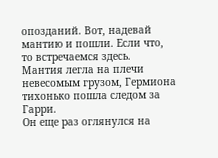опозданий. Вот, надевай мантию и пошли. Если что, то встречаемся здесь.
Мантия легла на плечи невесомым грузом, Гермиона тихонько пошла следом за Гарри.
Он еще раз оглянулся на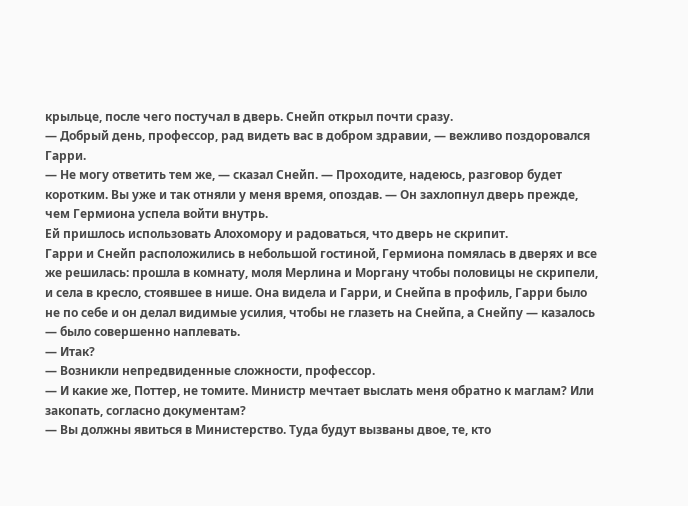крыльце, после чего постучал в дверь. Снейп открыл почти сразу.
— Добрый день, профессор, рад видеть вас в добром здравии, — вежливо поздоровался Гарри.
— Не могу ответить тем же, — сказал Снейп. — Проходите, надеюсь, разговор будет коротким. Вы уже и так отняли у меня время, опоздав. — Он захлопнул дверь прежде, чем Гермиона успела войти внутрь.
Ей пришлось использовать Алохомору и радоваться, что дверь не скрипит.
Гарри и Снейп расположились в небольшой гостиной, Гермиона помялась в дверях и все же решилась: прошла в комнату, моля Мерлина и Моргану чтобы половицы не скрипели, и села в кресло, стоявшее в нише. Она видела и Гарри, и Снейпа в профиль, Гарри было не по себе и он делал видимые усилия, чтобы не глазеть на Снейпа, а Снейпу — казалось — было совершенно наплевать.
— Итак?
— Возникли непредвиденные сложности, профессор.
— И какие же, Поттер, не томите. Министр мечтает выслать меня обратно к маглам? Или закопать, согласно документам?
— Вы должны явиться в Министерство. Туда будут вызваны двое, те, кто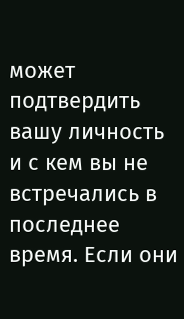может подтвердить вашу личность и с кем вы не встречались в последнее время. Если они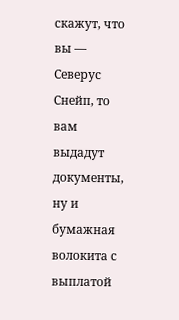скажут, что вы — Северус Снейп, то вам выдадут документы, ну и бумажная волокита с выплатой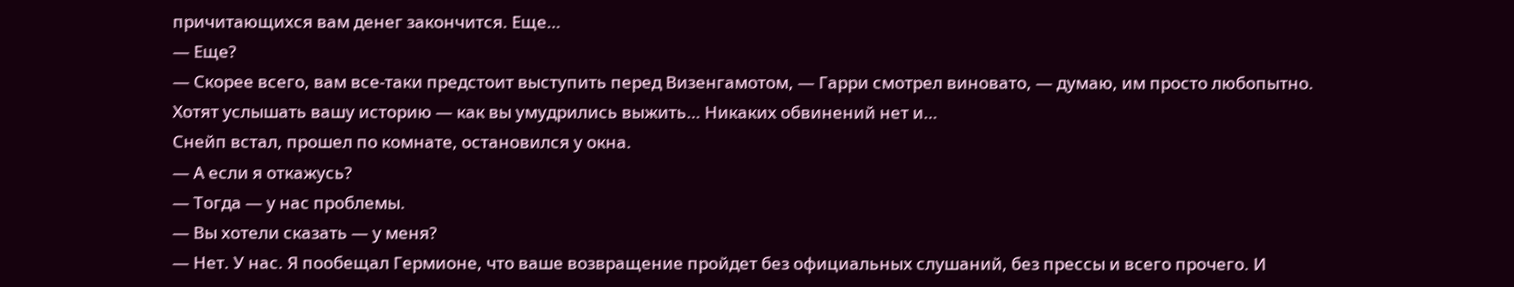причитающихся вам денег закончится. Еще…
— Еще?
— Скорее всего, вам все-таки предстоит выступить перед Визенгамотом, — Гарри смотрел виновато, — думаю, им просто любопытно. Хотят услышать вашу историю — как вы умудрились выжить… Никаких обвинений нет и…
Снейп встал, прошел по комнате, остановился у окна.
— А если я откажусь?
— Тогда — у нас проблемы.
— Вы хотели сказать — у меня?
— Нет. У нас. Я пообещал Гермионе, что ваше возвращение пройдет без официальных слушаний, без прессы и всего прочего. И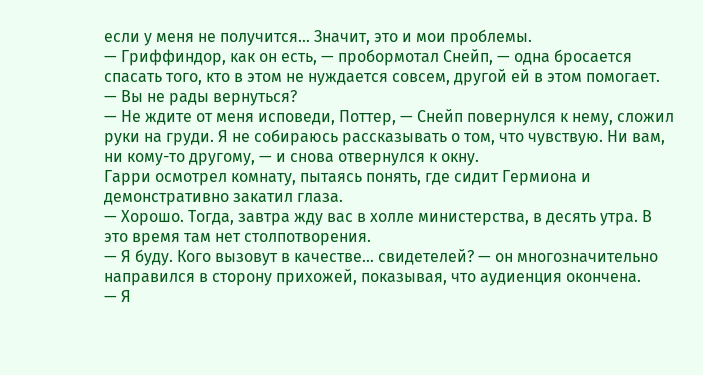если у меня не получится… Значит, это и мои проблемы.
— Гриффиндор, как он есть, — пробормотал Снейп, — одна бросается спасать того, кто в этом не нуждается совсем, другой ей в этом помогает.
— Вы не рады вернуться?
— Не ждите от меня исповеди, Поттер, — Снейп повернулся к нему, сложил руки на груди. Я не собираюсь рассказывать о том, что чувствую. Ни вам, ни кому-то другому, — и снова отвернулся к окну.
Гарри осмотрел комнату, пытаясь понять, где сидит Гермиона и демонстративно закатил глаза.
— Хорошо. Тогда, завтра жду вас в холле министерства, в десять утра. В это время там нет столпотворения.
— Я буду. Кого вызовут в качестве… свидетелей? — он многозначительно направился в сторону прихожей, показывая, что аудиенция окончена.
— Я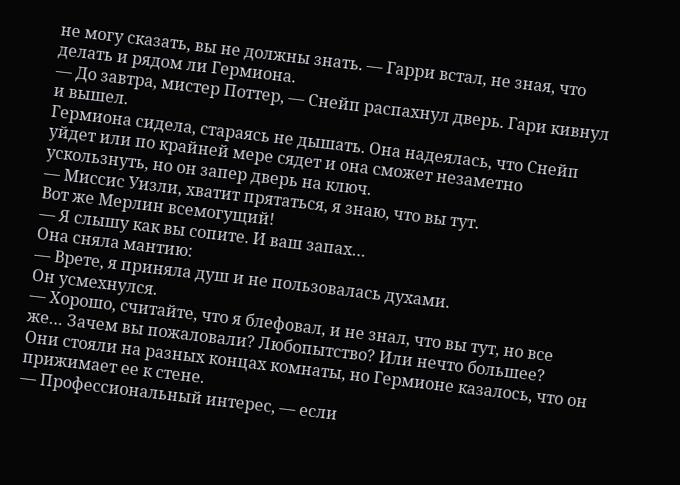не могу сказать, вы не должны знать. — Гарри встал, не зная, что делать и рядом ли Гермиона.
— До завтра, мистер Поттер, — Снейп распахнул дверь. Гари кивнул и вышел.
Гермиона сидела, стараясь не дышать. Она надеялась, что Снейп уйдет или по крайней мере сядет и она сможет незаметно ускользнуть, но он запер дверь на ключ.
— Миссис Уизли, хватит прятаться, я знаю, что вы тут.
Вот же Мерлин всемогущий!
— Я слышу как вы сопите. И ваш запах…
Она сняла мантию:
— Врете, я приняла душ и не пользовалась духами.
Он усмехнулся.
— Хорошо, считайте, что я блефовал, и не знал, что вы тут, но все же… Зачем вы пожаловали? Любопытство? Или нечто большее?
Они стояли на разных концах комнаты, но Гермионе казалось, что он прижимает ее к стене.
— Профессиональный интерес, — если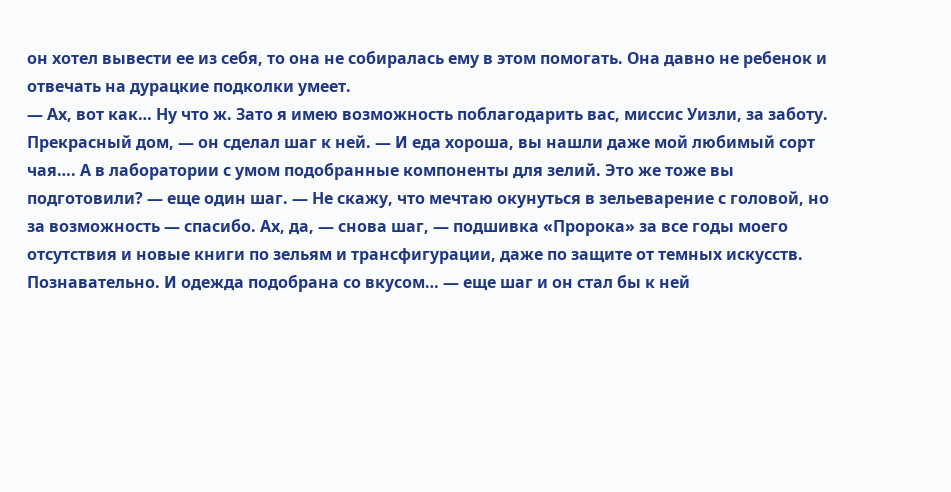он хотел вывести ее из себя, то она не собиралась ему в этом помогать. Она давно не ребенок и отвечать на дурацкие подколки умеет.
— Ах, вот как… Ну что ж. Зато я имею возможность поблагодарить вас, миссис Уизли, за заботу. Прекрасный дом, — он сделал шаг к ней. — И еда хороша, вы нашли даже мой любимый сорт чая…. А в лаборатории с умом подобранные компоненты для зелий. Это же тоже вы подготовили? — еще один шаг. — Не скажу, что мечтаю окунуться в зельеварение с головой, но за возможность — спасибо. Ах, да, — снова шаг, — подшивка «Пророка» за все годы моего отсутствия и новые книги по зельям и трансфигурации, даже по защите от темных искусств. Познавательно. И одежда подобрана со вкусом… — еще шаг и он стал бы к ней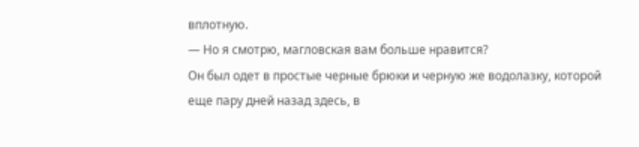вплотную.
— Но я смотрю, магловская вам больше нравится?
Он был одет в простые черные брюки и черную же водолазку, которой еще пару дней назад здесь, в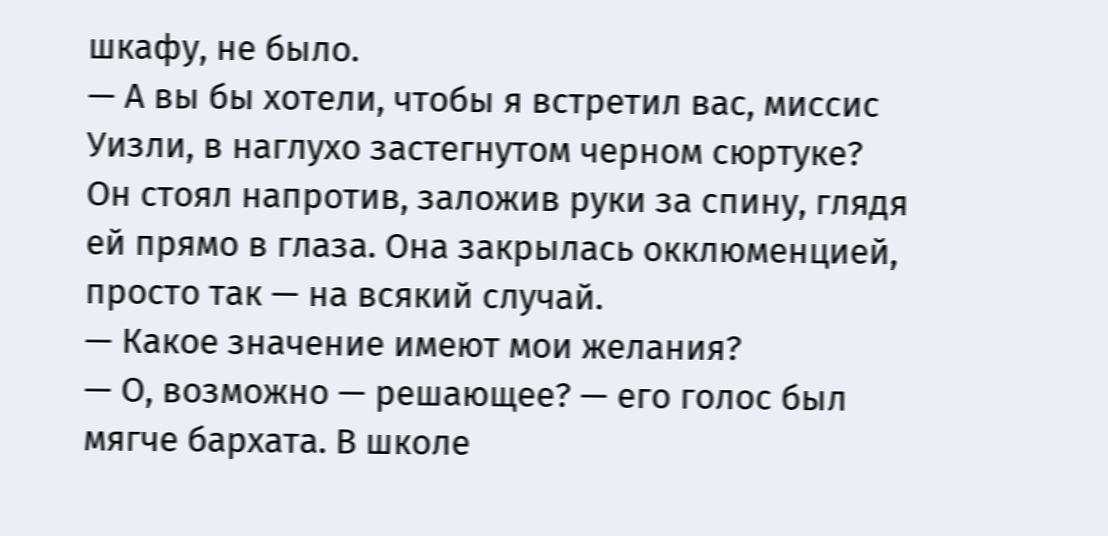шкафу, не было.
— А вы бы хотели, чтобы я встретил вас, миссис Уизли, в наглухо застегнутом черном сюртуке?
Он стоял напротив, заложив руки за спину, глядя ей прямо в глаза. Она закрылась окклюменцией, просто так — на всякий случай.
— Какое значение имеют мои желания?
— О, возможно — решающее? — его голос был мягче бархата. В школе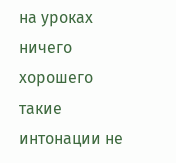на уроках ничего хорошего такие интонации не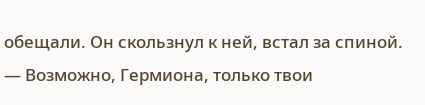обещали. Он скользнул к ней, встал за спиной. — Возможно, Гермиона, только твои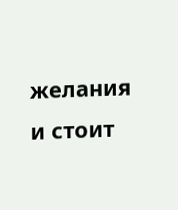желания и стоит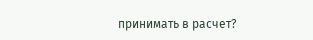принимать в расчет?